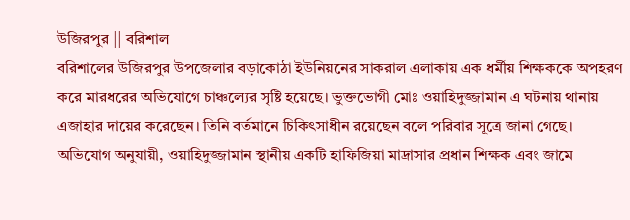উজিরপুর || বরিশাল
বরিশালের উজিরপুর উপজেলার বড়াকোঠা ইউনিয়নের সাকরাল এলাকায় এক ধর্মীয় শিক্ষককে অপহরণ করে মারধরের অভিযোগে চাঞ্চল্যের সৃষ্টি হয়েছে। ভুক্তভোগী মোঃ ওয়াহিদুজ্জামান এ ঘটনায় থানায় এজাহার দায়ের করেছেন। তিনি বর্তমানে চিকিৎসাধীন রয়েছেন বলে পরিবার সূত্রে জানা গেছে।
অভিযোগ অনুযায়ী, ওয়াহিদুজ্জামান স্থানীয় একটি হাফিজিয়া মাদ্রাসার প্রধান শিক্ষক এবং জামে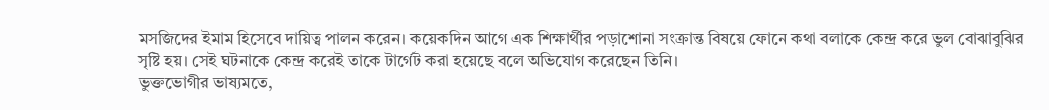মসজিদের ইমাম হিসেবে দায়িত্ব পালন করেন। কয়েকদিন আগে এক শিক্ষার্থীর পড়াশোনা সংক্রান্ত বিষয়ে ফোনে কথা বলাকে কেন্দ্র করে ভুল বোঝাবুঝির সৃষ্টি হয়। সেই ঘটনাকে কেন্দ্র করেই তাকে টার্গেট করা হয়েছে বলে অভিযোগ করেছেন তিনি।
ভুক্তভোগীর ভাষ্যমতে,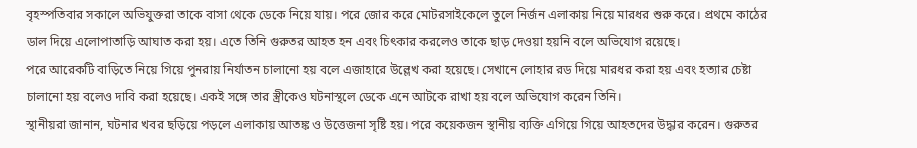বৃহস্পতিবার সকালে অভিযুক্তরা তাকে বাসা থেকে ডেকে নিয়ে যায়। পরে জোর করে মোটরসাইকেলে তুলে নির্জন এলাকায় নিয়ে মারধর শুরু করে। প্রথমে কাঠের ডাল দিয়ে এলোপাতাড়ি আঘাত করা হয়। এতে তিনি গুরুতর আহত হন এবং চিৎকার করলেও তাকে ছাড় দেওয়া হয়নি বলে অভিযোগ রয়েছে।
পরে আরেকটি বাড়িতে নিয়ে গিয়ে পুনরায় নির্যাতন চালানো হয় বলে এজাহারে উল্লেখ করা হয়েছে। সেখানে লোহার রড দিয়ে মারধর করা হয় এবং হত্যার চেষ্টা চালানো হয় বলেও দাবি করা হয়েছে। একই সঙ্গে তার স্ত্রীকেও ঘটনাস্থলে ডেকে এনে আটকে রাখা হয় বলে অভিযোগ করেন তিনি।
স্থানীয়রা জানান, ঘটনার খবর ছড়িয়ে পড়লে এলাকায় আতঙ্ক ও উত্তেজনা সৃষ্টি হয়। পরে কয়েকজন স্থানীয় ব্যক্তি এগিয়ে গিয়ে আহতদের উদ্ধার করেন। গুরুতর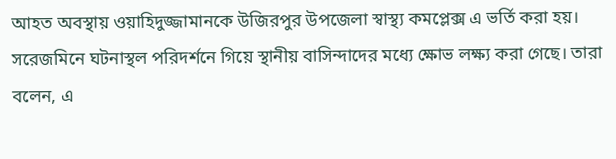আহত অবস্থায় ওয়াহিদুজ্জামানকে উজিরপুর উপজেলা স্বাস্থ্য কমপ্লেক্স এ ভর্তি করা হয়।
সরেজমিনে ঘটনাস্থল পরিদর্শনে গিয়ে স্থানীয় বাসিন্দাদের মধ্যে ক্ষোভ লক্ষ্য করা গেছে। তারা বলেন, এ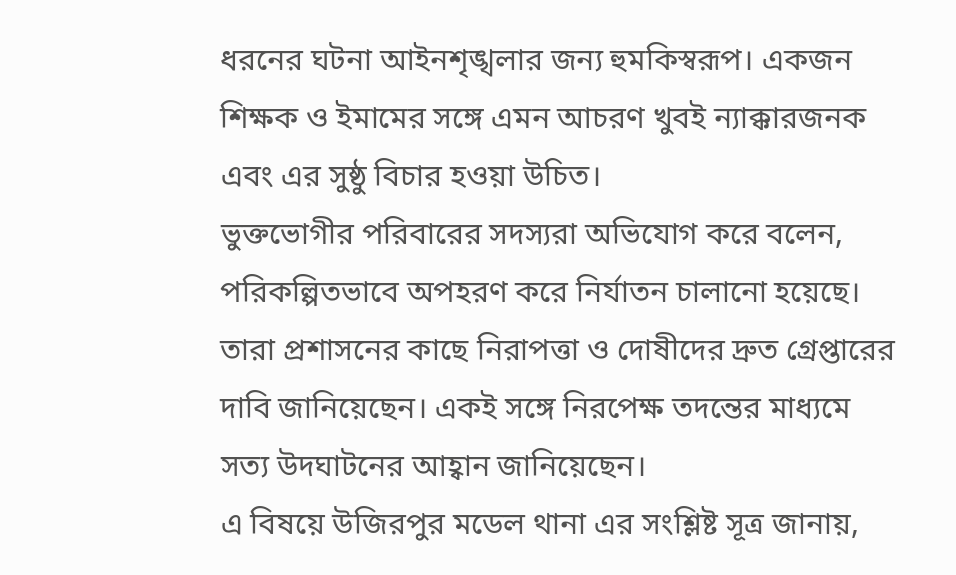ধরনের ঘটনা আইনশৃঙ্খলার জন্য হুমকিস্বরূপ। একজন শিক্ষক ও ইমামের সঙ্গে এমন আচরণ খুবই ন্যাক্কারজনক এবং এর সুষ্ঠু বিচার হওয়া উচিত।
ভুক্তভোগীর পরিবারের সদস্যরা অভিযোগ করে বলেন, পরিকল্পিতভাবে অপহরণ করে নির্যাতন চালানো হয়েছে। তারা প্রশাসনের কাছে নিরাপত্তা ও দোষীদের দ্রুত গ্রেপ্তারের দাবি জানিয়েছেন। একই সঙ্গে নিরপেক্ষ তদন্তের মাধ্যমে সত্য উদঘাটনের আহ্বান জানিয়েছেন।
এ বিষয়ে উজিরপুর মডেল থানা এর সংশ্লিষ্ট সূত্র জানায়,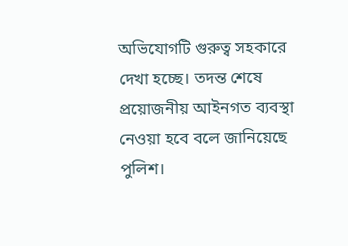অভিযোগটি গুরুত্ব সহকারে দেখা হচ্ছে। তদন্ত শেষে প্রয়োজনীয় আইনগত ব্যবস্থা নেওয়া হবে বলে জানিয়েছে পুলিশ।